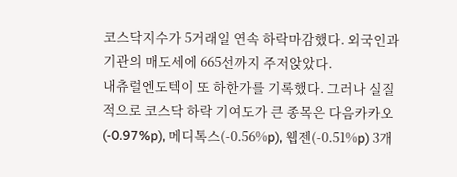코스닥지수가 5거래일 연속 하락마감했다. 외국인과 기관의 매도세에 665선까지 주저앉았다.
내츄럴엔도텍이 또 하한가를 기록했다. 그러나 실질적으로 코스닥 하락 기여도가 큰 종목은 다음카카오(-0.97%p), 메디톡스(-0.56%p), 웹젠(-0.51%p) 3개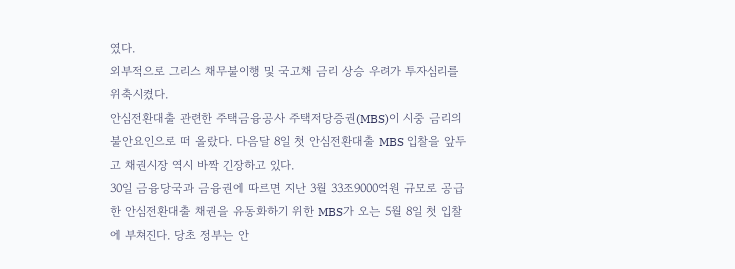였다.
외부적으로 그리스 채무불이행 및 국고채 금리 상승 우려가 투자심리를 위축시켰다.
안심전환대출 관련한 주택금융공사 주택저당증권(MBS)이 시중 금리의 불안요인으로 떠 올랐다. 다음달 8일 첫 안심전환대출 MBS 입찰을 앞두고 채권시장 역시 바짝 긴장하고 있다.
30일 금융당국과 금융권에 따르면 지난 3월 33조9000억원 규모로 공급한 안심전환대출 채권을 유동화하기 위한 MBS가 오는 5월 8일 첫 입찰에 부쳐진다. 당초 정부는 안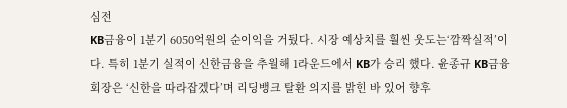심전
KB금융이 1분기 6050억원의 순이익을 거뒀다. 시장 예상치를 훨씬 웃도는‘깜짝실적’이다. 특히 1분기 실적이 신한금융을 추월해 1라운드에서 KB가 승리 했다. 윤종규 KB금융 회장은 ‘신한을 따라잡겠다’며 리딩뱅크 탈환 의지를 밝힌 바 있어 향후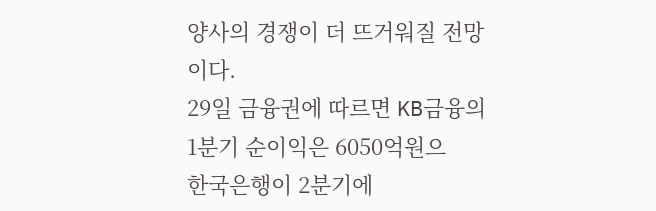양사의 경쟁이 더 뜨거워질 전망이다.
29일 금융권에 따르면 KB금융의 1분기 순이익은 6050억원으
한국은행이 2분기에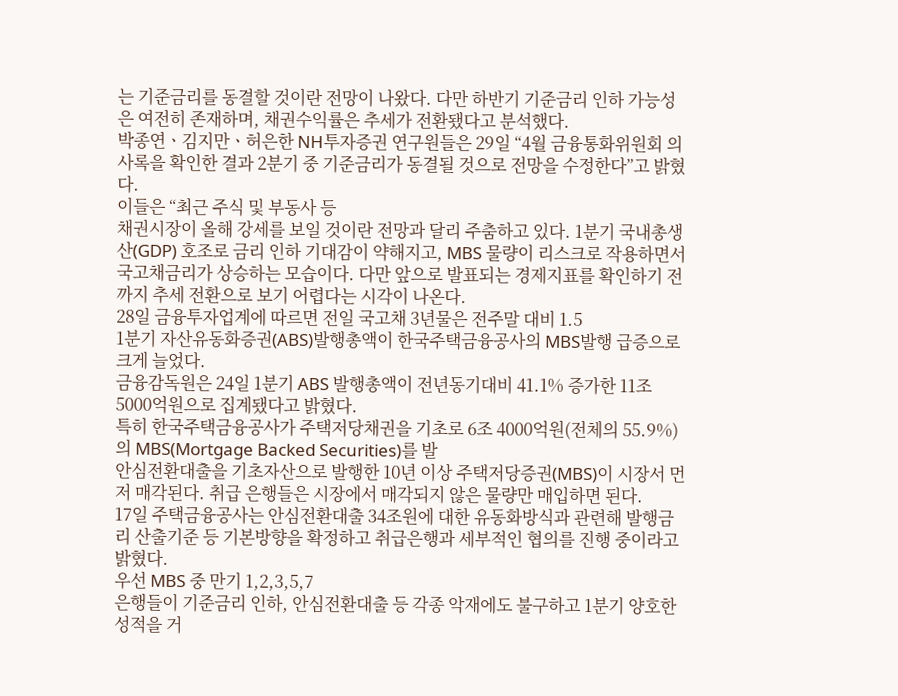는 기준금리를 동결할 것이란 전망이 나왔다. 다만 하반기 기준금리 인하 가능성은 여전히 존재하며, 채권수익률은 추세가 전환됐다고 분석했다.
박종연ㆍ김지만ㆍ허은한 NH투자증권 연구원들은 29일 “4월 금융통화위원회 의사록을 확인한 결과 2분기 중 기준금리가 동결될 것으로 전망을 수정한다”고 밝혔다.
이들은 “최근 주식 및 부동사 등
채권시장이 올해 강세를 보일 것이란 전망과 달리 주춤하고 있다. 1분기 국내총생산(GDP) 호조로 금리 인하 기대감이 약해지고, MBS 물량이 리스크로 작용하면서 국고채금리가 상승하는 모습이다. 다만 앞으로 발표되는 경제지표를 확인하기 전까지 추세 전환으로 보기 어렵다는 시각이 나온다.
28일 금융투자업계에 따르면 전일 국고채 3년물은 전주말 대비 1.5
1분기 자산유동화증권(ABS)발행총액이 한국주택금융공사의 MBS발행 급증으로 크게 늘었다.
금융감독원은 24일 1분기 ABS 발행총액이 전년동기대비 41.1% 증가한 11조 5000억원으로 집계됐다고 밝혔다.
특히 한국주택금융공사가 주택저당채권을 기초로 6조 4000억원(전체의 55.9%)의 MBS(Mortgage Backed Securities)를 발
안심전환대출을 기초자산으로 발행한 10년 이상 주택저당증권(MBS)이 시장서 먼저 매각된다. 취급 은행들은 시장에서 매각되지 않은 물량만 매입하면 된다.
17일 주택금융공사는 안심전환대출 34조원에 대한 유동화방식과 관련해 발행금리 산출기준 등 기본방향을 확정하고 취급은행과 세부적인 협의를 진행 중이라고 밝혔다.
우선 MBS 중 만기 1,2,3,5,7
은행들이 기준금리 인하, 안심전환대출 등 각종 악재에도 불구하고 1분기 양호한 성적을 거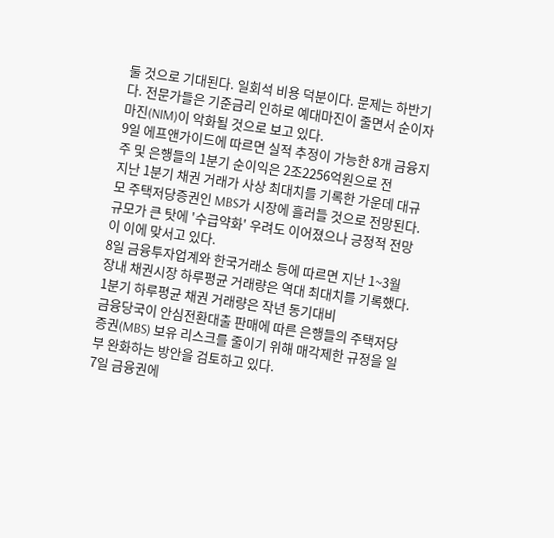둘 것으로 기대된다. 일회석 비용 덕분이다. 문제는 하반기다. 전문가들은 기준금리 인하로 예대마진이 줄면서 순이자마진(NIM)이 악화될 것으로 보고 있다.
9일 에프앤가이드에 따르면 실적 추정이 가능한 8개 금융지주 및 은행들의 1분기 순이익은 2조2256억원으로 전
지난 1분기 채권 거래가 사상 최대치를 기록한 가운데 대규모 주택저당증권인 MBS가 시장에 흘러들 것으로 전망된다. 규모가 큰 탓에 '수급약화' 우려도 이어졌으나 긍정적 전망이 이에 맞서고 있다.
8일 금융투자업계와 한국거래소 등에 따르면 지난 1~3월 장내 채권시장 하루평균 거래량은 역대 최대치를 기록했다. 1분기 하루평균 채권 거래량은 작년 동기대비
금융당국이 안심전환대출 판매에 따른 은행들의 주택저당증권(MBS) 보유 리스크를 줄이기 위해 매각제한 규정을 일부 완화하는 방안을 검토하고 있다.
7일 금융권에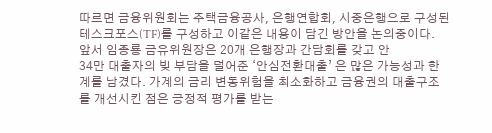따르면 금융위원회는 주택금융공사, 은행연합회, 시중은행으로 구성된 테스크포스(TF)를 구성하고 이같은 내용이 담긴 방안을 논의중이다.
앞서 임종룡 금유위원장은 20개 은행장과 간담회를 갖고 안
34만 대출자의 빚 부담을 덜어준 ‘안심전환대출’ 은 많은 가능성과 한계를 남겼다. 가계의 금리 변동위험을 최소화하고 금융권의 대출구조를 개선시킨 점은 긍정적 평가를 받는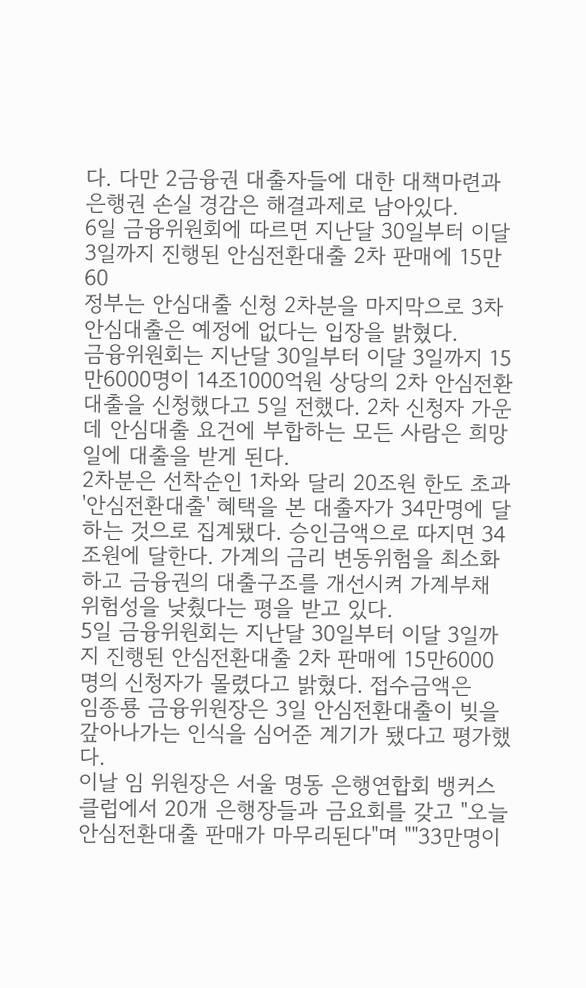다. 다만 2금융권 대출자들에 대한 대책마련과 은행권 손실 경감은 해결과제로 남아있다.
6일 금융위원회에 따르면 지난달 30일부터 이달 3일까지 진행된 안심전환대출 2차 판매에 15만60
정부는 안심대출 신청 2차분을 마지막으로 3차 안심대출은 예정에 없다는 입장을 밝혔다.
금융위원회는 지난달 30일부터 이달 3일까지 15만6000명이 14조1000억원 상당의 2차 안심전환대출을 신청했다고 5일 전했다. 2차 신청자 가운데 안심대출 요건에 부합하는 모든 사람은 희망일에 대출을 받게 된다.
2차분은 선착순인 1차와 달리 20조원 한도 초과
'안심전환대출' 혜택을 본 대출자가 34만명에 달하는 것으로 집계됐다. 승인금액으로 따지면 34조원에 달한다. 가계의 금리 변동위험을 최소화하고 금융권의 대출구조를 개선시켜 가계부채 위험성을 낮췄다는 평을 받고 있다.
5일 금융위원회는 지난달 30일부터 이달 3일까지 진행된 안심전환대출 2차 판매에 15만6000명의 신청자가 몰렸다고 밝혔다. 접수금액은
임종룡 금융위원장은 3일 안심전환대출이 빚을 갚아나가는 인식을 심어준 계기가 됐다고 평가했다.
이날 임 위원장은 서울 명동 은행연합회 뱅커스클럽에서 20개 은행장들과 금요회를 갖고 "오늘 안심전환대출 판매가 마무리된다"며 ""33만명이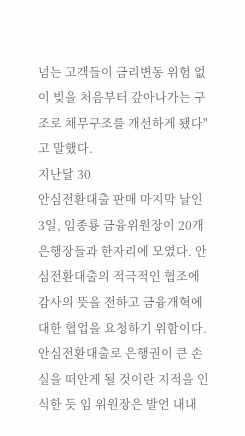넘는 고객들이 금리변동 위험 없이 빚을 처음부터 갚아나가는 구조로 채무구조를 개선하게 됐다"고 말했다.
지난달 30
안심전환대출 판매 마지막 날인 3일, 임종룡 금융위원장이 20개 은행장들과 한자리에 모였다. 안심전환대출의 적극적인 협조에 감사의 뜻을 전하고 금융개혁에 대한 협업을 요청하기 위함이다.
안심전환대출로 은행권이 큰 손실을 떠안게 될 것이란 지적을 인식한 듯 임 위원장은 발언 내내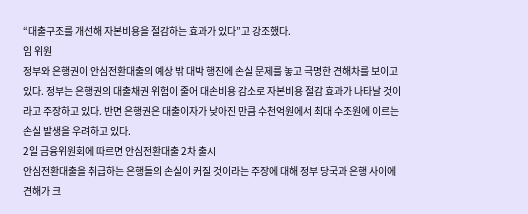“대출구조를 개선해 자본비용을 절감하는 효과가 있다”고 강조했다.
임 위원
정부와 은행권이 안심전환대출의 예상 밖 대박 행진에 손실 문제를 놓고 극명한 견해차를 보이고 있다. 정부는 은행권의 대출채권 위험이 줄어 대손비용 감소로 자본비용 절감 효과가 나타날 것이라고 주장하고 있다. 반면 은행권은 대출이자가 낮아진 만큼 수천억원에서 최대 수조원에 이르는 손실 발생을 우려하고 있다.
2일 금융위원회에 따르면 안심전환대출 2차 출시
안심전환대출을 취급하는 은행들의 손실이 커질 것이라는 주장에 대해 정부 당국과 은행 사이에 견해가 크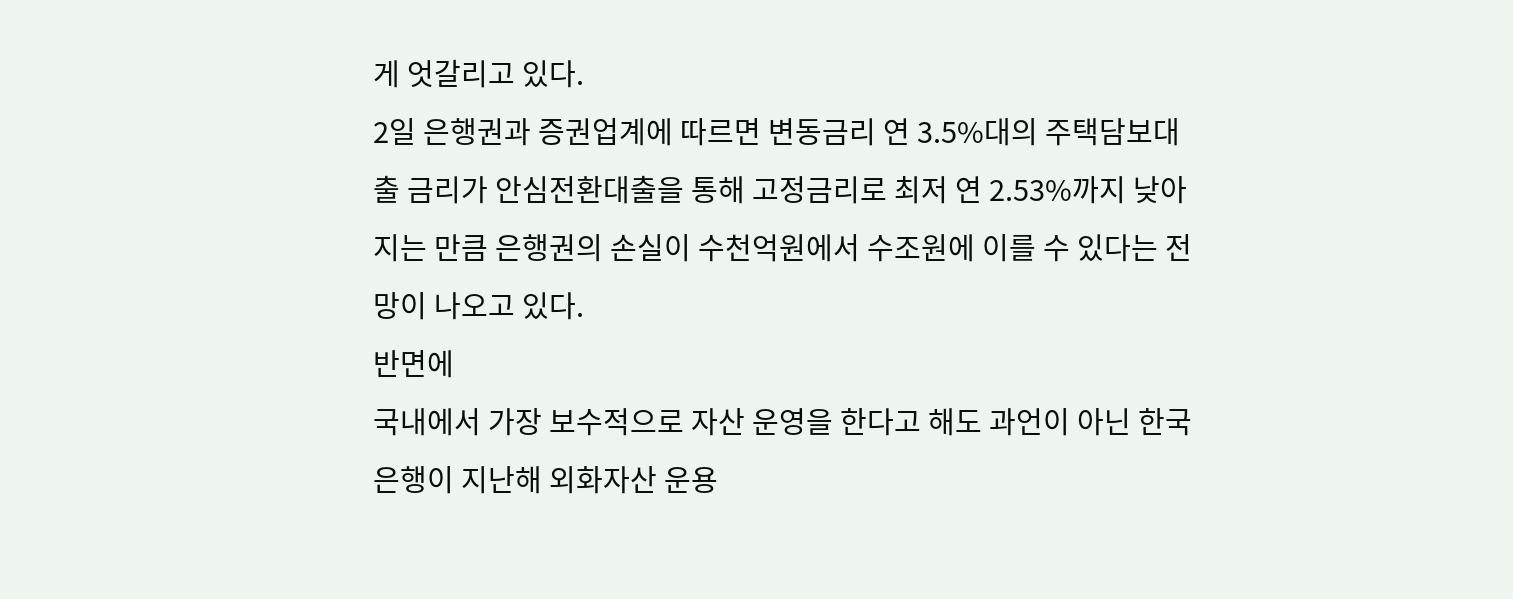게 엇갈리고 있다.
2일 은행권과 증권업계에 따르면 변동금리 연 3.5%대의 주택담보대출 금리가 안심전환대출을 통해 고정금리로 최저 연 2.53%까지 낮아지는 만큼 은행권의 손실이 수천억원에서 수조원에 이를 수 있다는 전망이 나오고 있다.
반면에
국내에서 가장 보수적으로 자산 운영을 한다고 해도 과언이 아닌 한국은행이 지난해 외화자산 운용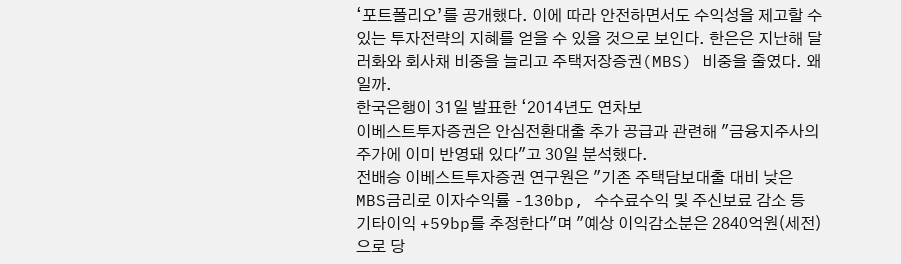‘포트폴리오’를 공개했다. 이에 따라 안전하면서도 수익성을 제고할 수 있는 투자전략의 지혜를 얻을 수 있을 것으로 보인다. 한은은 지난해 달러화와 회사채 비중을 늘리고 주택저장증권(MBS) 비중을 줄였다. 왜일까.
한국은행이 31일 발표한 ‘2014년도 연차보
이베스트투자증권은 안심전환대출 추가 공급과 관련해 "금융지주사의 주가에 이미 반영돼 있다"고 30일 분석했다.
전배승 이베스트투자증권 연구원은 "기존 주택담보대출 대비 낮은 MBS금리로 이자수익률 -130bp, 수수료수익 및 주신보료 감소 등 기타이익 +59bp를 추정한다"며 "예상 이익감소분은 2840억원(세전)으로 당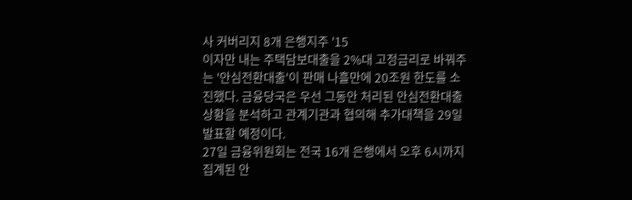사 커버리지 8개 은행지주 '15
이자만 내는 주택담보대출을 2%대 고정금리로 바꿔주는 '안심전환대출'이 판매 나흘만에 20조원 한도를 소진했다. 금융당국은 우선 그동안 처리된 안심전환대출 상황을 분석하고 관계기관과 협의해 추가대책을 29일 발표할 예정이다.
27일 금융위원회는 전국 16개 은행에서 오후 6시까지 집계된 안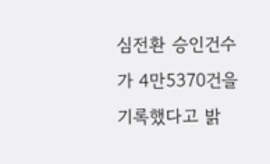심전환 승인건수가 4만5370건을 기록했다고 밝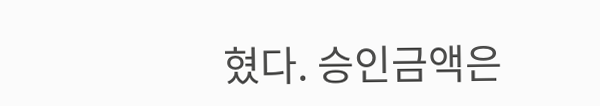혔다. 승인금액은